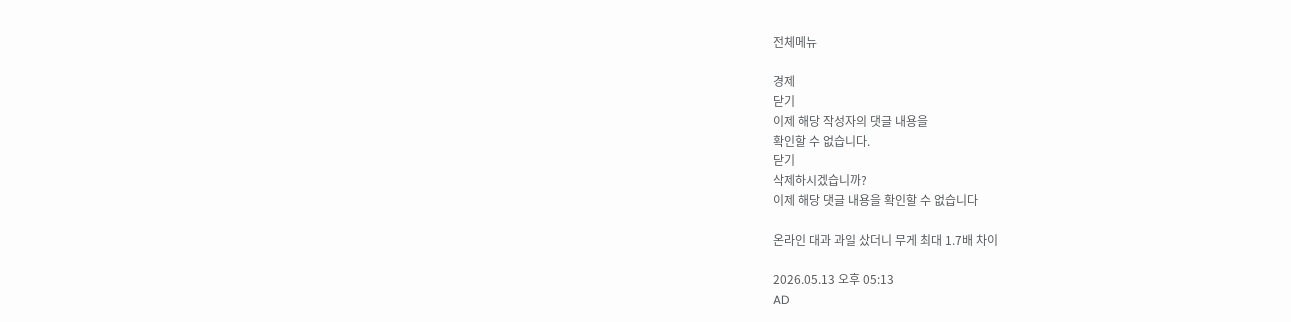전체메뉴

경제
닫기
이제 해당 작성자의 댓글 내용을
확인할 수 없습니다.
닫기
삭제하시겠습니까?
이제 해당 댓글 내용을 확인할 수 없습니다

온라인 대과 과일 샀더니 무게 최대 1.7배 차이

2026.05.13 오후 05:13
AD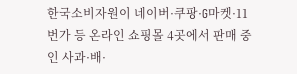한국소비자원이 네이버·쿠팡·G마켓·11번가 등 온라인 쇼핑몰 4곳에서 판매 중인 사과·배·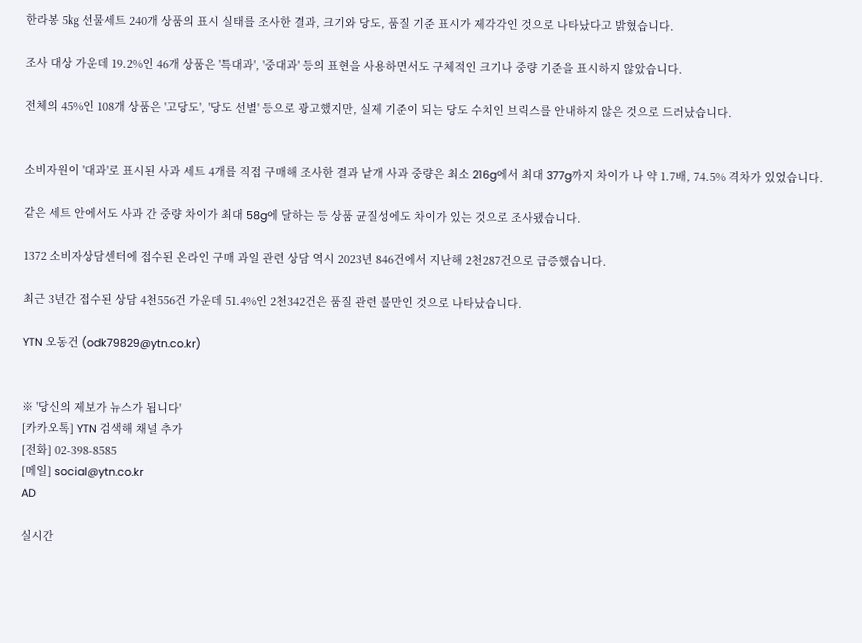한라봉 5㎏ 선물세트 240개 상품의 표시 실태를 조사한 결과, 크기와 당도, 품질 기준 표시가 제각각인 것으로 나타났다고 밝혔습니다.

조사 대상 가운데 19.2%인 46개 상품은 '특대과', '중대과' 등의 표현을 사용하면서도 구체적인 크기나 중량 기준을 표시하지 않았습니다.

전체의 45%인 108개 상품은 '고당도', '당도 선별' 등으로 광고했지만, 실제 기준이 되는 당도 수치인 브릭스를 안내하지 않은 것으로 드러났습니다.


소비자원이 '대과'로 표시된 사과 세트 4개를 직접 구매해 조사한 결과 낱개 사과 중량은 최소 216g에서 최대 377g까지 차이가 나 약 1.7배, 74.5% 격차가 있었습니다.

같은 세트 안에서도 사과 간 중량 차이가 최대 58g에 달하는 등 상품 균질성에도 차이가 있는 것으로 조사됐습니다.

1372 소비자상담센터에 접수된 온라인 구매 과일 관련 상담 역시 2023년 846건에서 지난해 2천287건으로 급증했습니다.

최근 3년간 접수된 상담 4천556건 가운데 51.4%인 2천342건은 품질 관련 불만인 것으로 나타났습니다.

YTN 오동건 (odk79829@ytn.co.kr)


※ '당신의 제보가 뉴스가 됩니다'
[카카오톡] YTN 검색해 채널 추가
[전화] 02-398-8585
[메일] social@ytn.co.kr
AD

실시간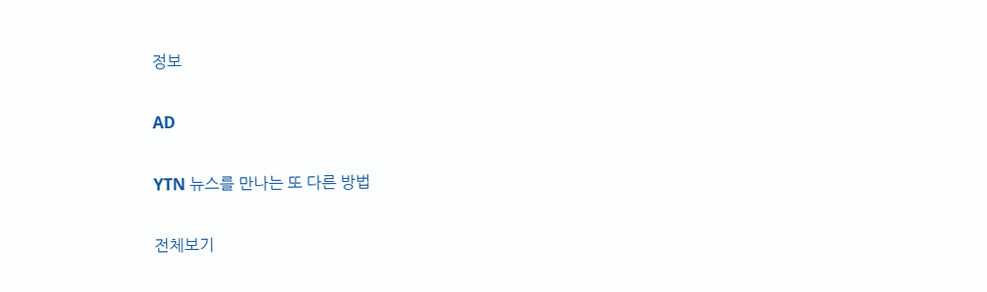정보

AD

YTN 뉴스를 만나는 또 다른 방법

전체보기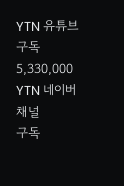YTN 유튜브
구독 5,330,000
YTN 네이버채널
구독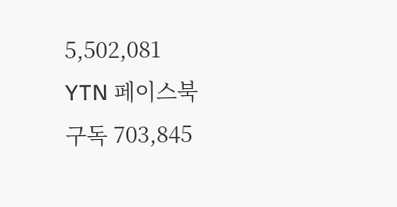5,502,081
YTN 페이스북
구독 703,845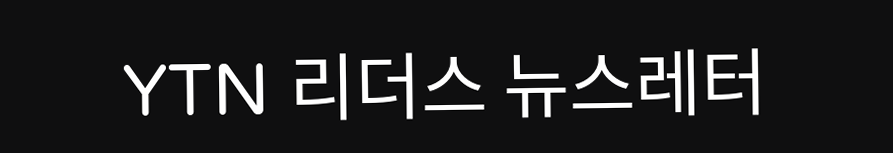YTN 리더스 뉴스레터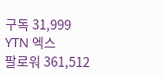구독 31,999
YTN 엑스
팔로워 361,512